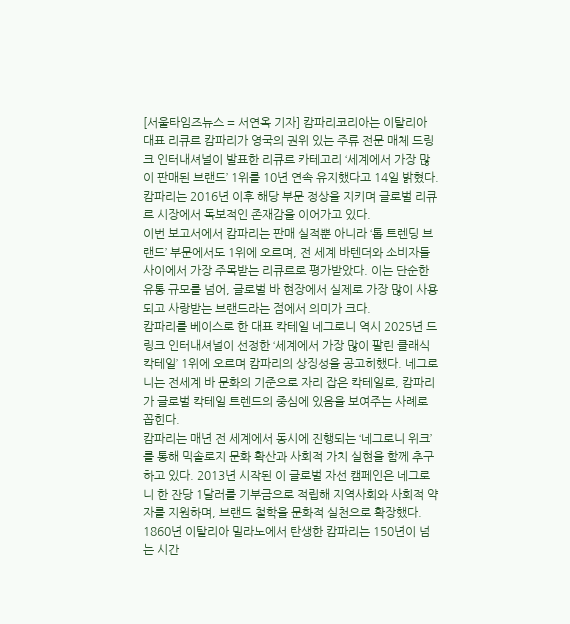[서울타임즈뉴스 = 서연옥 기자] 캄파리코리아는 이탈리아 대표 리큐르 캄파리가 영국의 권위 있는 주류 전문 매체 드링크 인터내셔널이 발표한 리큐르 카테고리 ‘세계에서 가장 많이 판매된 브랜드’ 1위를 10년 연속 유지했다고 14일 밝혔다. 캄파리는 2016년 이후 해당 부문 정상을 지키며 글로벌 리큐르 시장에서 독보적인 존재감을 이어가고 있다.
이번 보고서에서 캄파리는 판매 실적뿐 아니라 ‘톱 트렌딩 브랜드’ 부문에서도 1위에 오르며, 전 세계 바텐더와 소비자들 사이에서 가장 주목받는 리큐르로 평가받았다. 이는 단순한 유통 규모를 넘어, 글로벌 바 현장에서 실제로 가장 많이 사용되고 사랑받는 브랜드라는 점에서 의미가 크다.
캄파리를 베이스로 한 대표 칵테일 네그로니 역시 2025년 드링크 인터내셔널이 선정한 ‘세계에서 가장 많이 팔린 클래식 칵테일’ 1위에 오르며 캄파리의 상징성을 공고히했다. 네그로니는 전세계 바 문화의 기준으로 자리 잡은 칵테일로, 캄파리가 글로벌 칵테일 트렌드의 중심에 있음을 보여주는 사례로 꼽힌다.
캄파리는 매년 전 세계에서 동시에 진행되는 ‘네그로니 위크’를 통해 믹솔로지 문화 확산과 사회적 가치 실현을 함께 추구하고 있다. 2013년 시작된 이 글로벌 자선 캠페인은 네그로니 한 잔당 1달러를 기부금으로 적립해 지역사회와 사회적 약자를 지원하며, 브랜드 철학을 문화적 실천으로 확장했다.
1860년 이탈리아 밀라노에서 탄생한 캄파리는 150년이 넘는 시간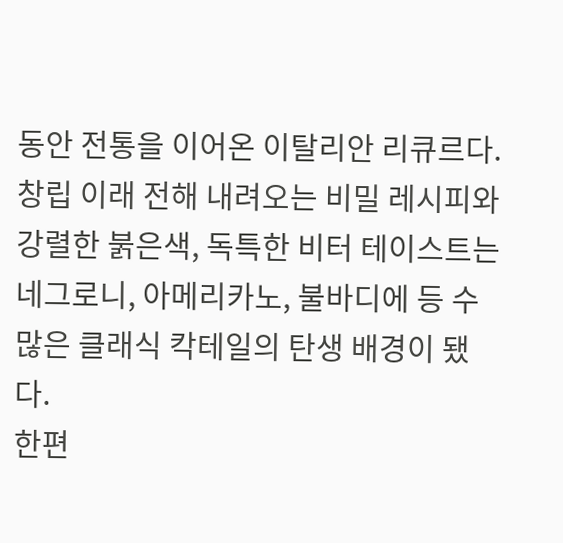동안 전통을 이어온 이탈리안 리큐르다. 창립 이래 전해 내려오는 비밀 레시피와 강렬한 붉은색, 독특한 비터 테이스트는 네그로니, 아메리카노, 불바디에 등 수많은 클래식 칵테일의 탄생 배경이 됐다.
한편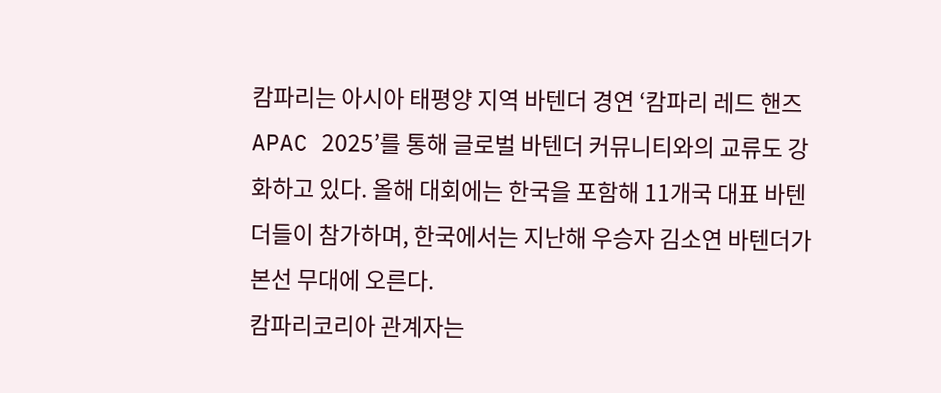캄파리는 아시아 태평양 지역 바텐더 경연 ‘캄파리 레드 핸즈 APAC 2025’를 통해 글로벌 바텐더 커뮤니티와의 교류도 강화하고 있다. 올해 대회에는 한국을 포함해 11개국 대표 바텐더들이 참가하며, 한국에서는 지난해 우승자 김소연 바텐더가 본선 무대에 오른다.
캄파리코리아 관계자는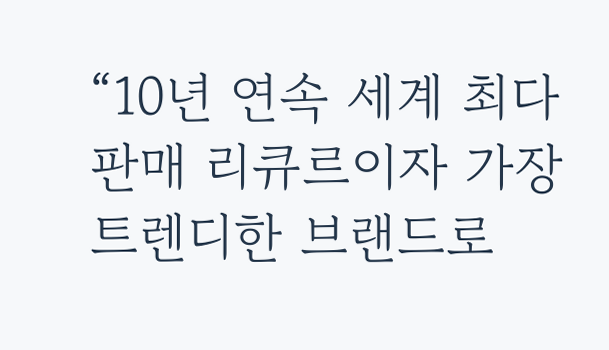“10년 연속 세계 최다 판매 리큐르이자 가장 트렌디한 브랜드로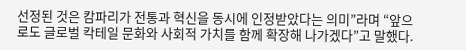선정된 것은 캄파리가 전통과 혁신을 동시에 인정받았다는 의미”라며 “앞으로도 글로벌 칵테일 문화와 사회적 가치를 함께 확장해 나가겠다”고 말했다.